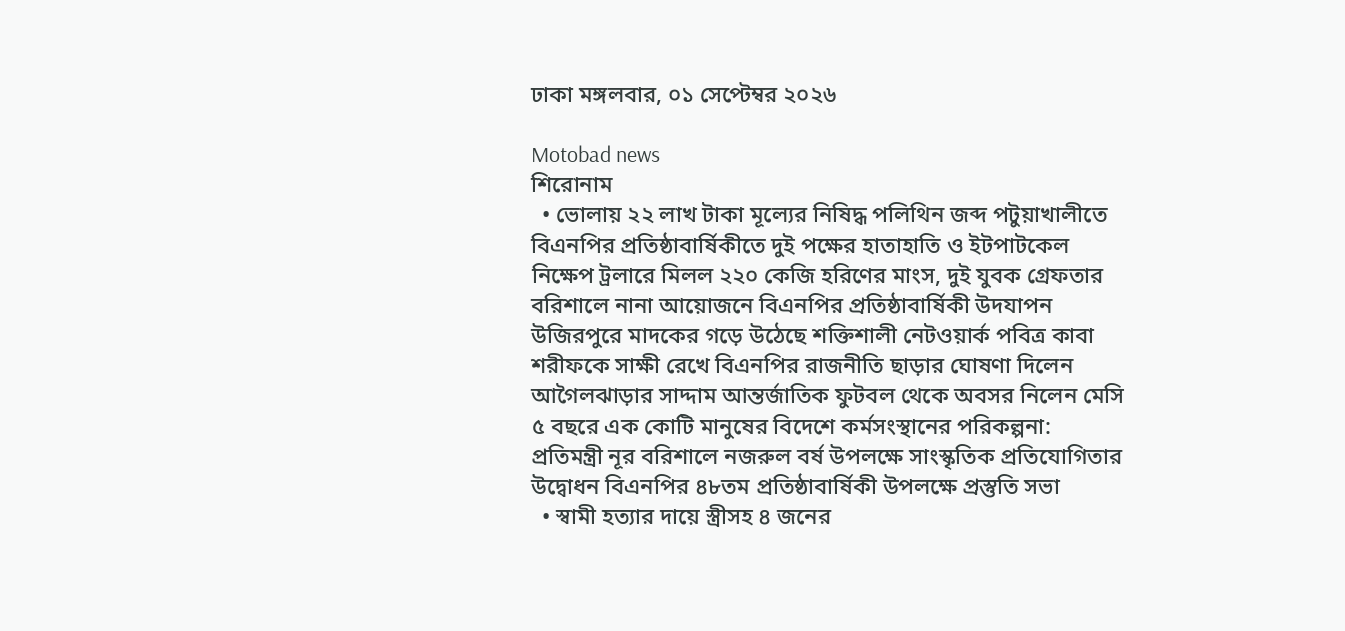ঢাকা মঙ্গলবার, ০১ সেপ্টেম্বর ২০২৬

Motobad news
শিরোনাম
  • ভোলায় ২২ লাখ টাকা মূল্যের নিষিদ্ধ পলিথিন জব্দ পটুয়াখালীতে বিএনপির প্রতিষ্ঠাবার্ষিকীতে দুই পক্ষের হাতাহাতি ও ইটপাটকেল নিক্ষেপ ট্রলারে মিলল ২২০ কেজি হরিণের মাংস, দুই যুবক গ্রেফতার বরিশালে নানা আয়োজনে বিএনপির প্রতিষ্ঠাবার্ষিকী উদযাপন উজিরপুরে মাদকের গড়ে উঠেছে শক্তিশালী নেটওয়ার্ক পবিত্র কাবা শরীফকে সাক্ষী রেখে বিএনপির রাজনীতি ছাড়ার ঘোষণা দিলেন আগৈলঝাড়ার সাদ্দাম আন্তর্জাতিক ফুটবল থেকে অবসর নিলেন মেসি ৫ বছরে এক কোটি মানুষের বিদেশে কর্মসংস্থানের পরিকল্পনা: প্রতিমন্ত্রী নূর বরিশালে নজরুল বর্ষ উপলক্ষে সাংস্কৃতিক প্রতিযোগিতার উদ্বোধন বিএনপির ৪৮তম প্রতিষ্ঠাবার্ষিকী উপলক্ষে প্রস্তুতি সভা
  • স্বামী হত্যার দায়ে স্ত্রীসহ ৪ জনের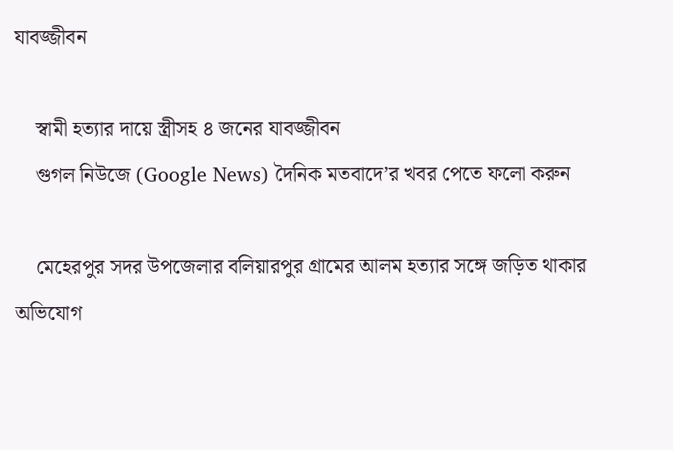যাবজ্জীবন

    স্বামী হত্যার দায়ে স্ত্রীসহ ৪ জনের যাবজ্জীবন
    গুগল নিউজে (Google News) দৈনিক মতবাদে’র খবর পেতে ফলো করুন

    মেহেরপুর সদর উপজেলার বলিয়ারপুর গ্রামের আলম হত্যার সঙ্গে জড়িত থাকার অভিযোগ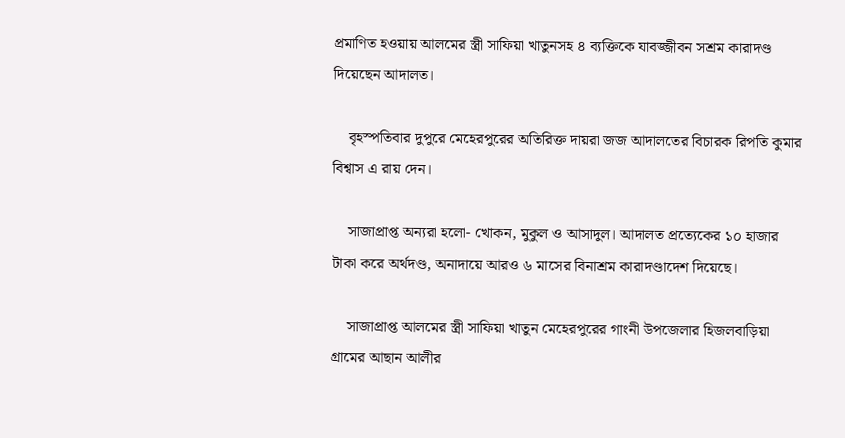প্রমাণিত হওয়ায় আলমের স্ত্রী সাফিয়া খাতুনসহ ৪ ব্যক্তিকে যাবজ্জীবন সশ্রম কারাদণ্ড দিয়েছেন আদালত।

    বৃহস্পতিবার দুপুরে মেহেরপুরের অতিরিক্ত দায়রা জজ আদালতের বিচারক রিপতি কুমার বিশ্বাস এ রায় দেন।

    সাজাপ্রাপ্ত অন্যরা হলো- খোকন, মুকুল ও আসাদুল। আদালত প্রত্যেকের ১০ হাজার টাকা করে অর্থদণ্ড, অনাদায়ে আরও ৬ মাসের বিনাশ্রম কারাদণ্ডাদেশ দিয়েছে।

    সাজাপ্রাপ্ত আলমের স্ত্রী সাফিয়া খাতুন মেহেরপুরের গাংনী উপজেলার হিজলবাড়িয়া গ্রামের আছান আলীর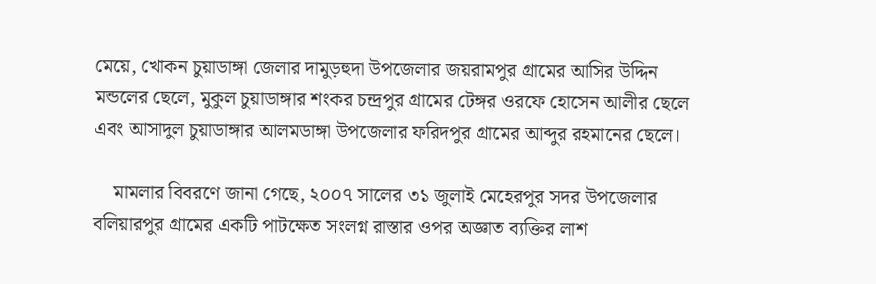মেয়ে, খোকন চুয়াডাঙ্গা জেলার দামুড়হুদা উপজেলার জয়রামপুর গ্রামের আসির উদ্দিন মন্ডলের ছেলে, মুকুল চুয়াডাঙ্গার শংকর চন্দ্রপুর গ্রামের টেঙ্গর ওরফে হোসেন আলীর ছেলে এবং আসাদুল চুয়াডাঙ্গার আলমডাঙ্গা উপজেলার ফরিদপুর গ্রামের আব্দুর রহমানের ছেলে।

    মামলার বিবরণে জানা গেছে, ২০০৭ সালের ৩১ জুলাই মেহেরপুর সদর উপজেলার বলিয়ারপুর গ্রামের একটি পাটক্ষেত সংলগ্ন রাস্তার ওপর অজ্ঞাত ব্যক্তির লাশ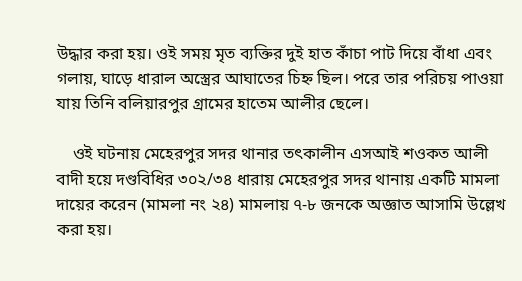উদ্ধার করা হয়। ওই সময় মৃত ব্যক্তির দুই হাত কাঁচা পাট দিয়ে বাঁধা এবং গলায়, ঘাড়ে ধারাল অস্ত্রের আঘাতের চিহ্ন ছিল। পরে তার পরিচয় পাওয়া যায় তিনি বলিয়ারপুর গ্রামের হাতেম আলীর ছেলে।

    ওই ঘটনায় মেহেরপুর সদর থানার তৎকালীন এসআই শওকত আলী বাদী হয়ে দণ্ডবিধির ৩০২/৩৪ ধারায় মেহেরপুর সদর থানায় একটি মামলা দায়ের করেন (মামলা নং ২৪) মামলায় ৭-৮ জনকে অজ্ঞাত আসামি উল্লেখ করা হয়।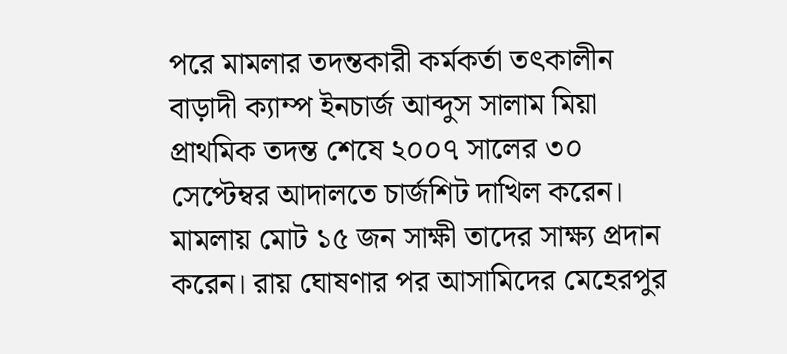পরে মামলার তদন্তকারী কর্মকর্তা তৎকালীন বাড়াদী ক্যাম্প ইনচার্জ আব্দুস সালাম মিয়া প্রাথমিক তদন্ত শেষে ২০০৭ সালের ৩০ সেপ্টেম্বর আদালতে চার্জশিট দাখিল করেন। মামলায় মোট ১৫ জন সাক্ষী তাদের সাক্ষ্য প্রদান করেন। রায় ঘোষণার পর আসামিদের মেহেরপুর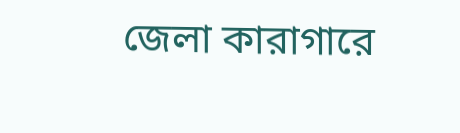জেলা কারাগারে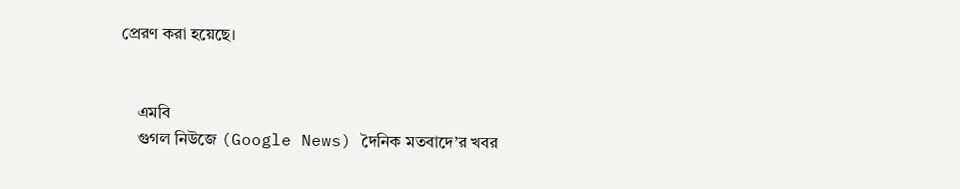প্রেরণ করা হয়েছে।


    এমবি
    গুগল নিউজে (Google News) দৈনিক মতবাদে’র খবর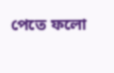পেতে ফলো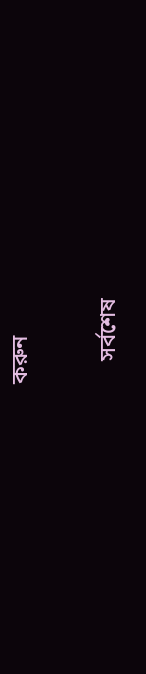করুন

    সর্বশেষ